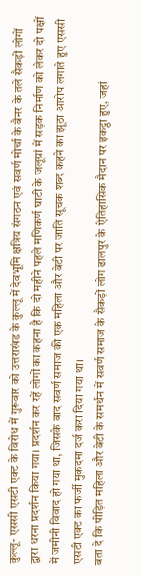कुल्लू- एससी एसटी एक्ट के विरोध में गुरूवार को उत्तराखंड के कुल्लू में देवभूमि क्षत्रिय संगठन एवं सवर्ण मोर्चा के बैनर के तले सैकड़ों लोगों द्वारा धरना प्रदर्शन किया गया। प्रदर्शन कर रहें लोगों का कहना है कि दो महीने पहले मणिकर्ण घाटी के जलूग्रां में सड़क निर्माण को लेकर दो पक्षों में जमीनी विवाद हो गया था, जिसके बाद सवर्ण समाज की एक महिला और बेटी पर जाति सूचक शब्द कहने का झूठा आरोप लगाते हुए एससी एसटी एक्ट का फर्जी मुकदमा दर्ज करा दिया गया था।
बता दे कि पीड़ित महिला और बेटी के समर्थन में सवर्ण समाज के सैकड़ों लोग ढालपुर के ऐतिहासिक मैदान पर इकट्ठा हुए, जहां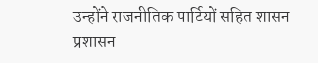उन्होंने राजनीतिक पार्टियों सहित शासन प्रशासन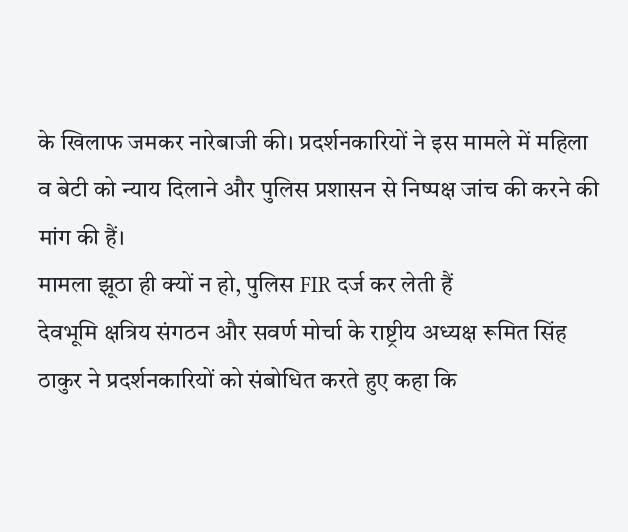के खिलाफ जमकर नारेबाजी की। प्रदर्शनकारियों ने इस मामले में महिला व बेटी को न्याय दिलाने और पुलिस प्रशासन से निष्पक्ष जांच की करने की मांग की हैं।
मामला झूठा ही क्यों न हो, पुलिस FIR दर्ज कर लेती हैं
देवभूमि क्षत्रिय संगठन और सवर्ण मोर्चा के राष्ट्रीय अध्यक्ष रूमित सिंह ठाकुर ने प्रदर्शनकारियों को संबोधित करते हुए कहा कि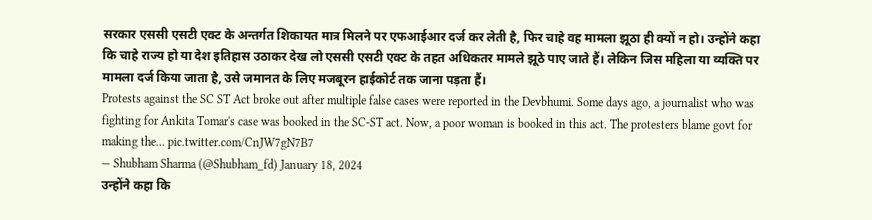सरकार एससी एसटी एक्ट के अन्तर्गत शिकायत मात्र मिलने पर एफआईआर दर्ज कर लेती है, फिर चाहे वह मामला झूठा ही क्यों न हो। उन्होंने कहा कि चाहे राज्य हो या देश इतिहास उठाकर देख लो एससी एसटी एक्ट के तहत अधिकतर मामले झूठे पाए जाते हैं। लेकिन जिस महिला या व्यक्ति पर मामला दर्ज किया जाता है, उसे जमानत के लिए मजबूरन हाईकोर्ट तक जाना पड़ता हैं।
Protests against the SC ST Act broke out after multiple false cases were reported in the Devbhumi. Some days ago, a journalist who was fighting for Ankita Tomar's case was booked in the SC-ST act. Now, a poor woman is booked in this act. The protesters blame govt for making the… pic.twitter.com/CnJW7gN7B7
— Shubham Sharma (@Shubham_fd) January 18, 2024
उन्होंने कहा कि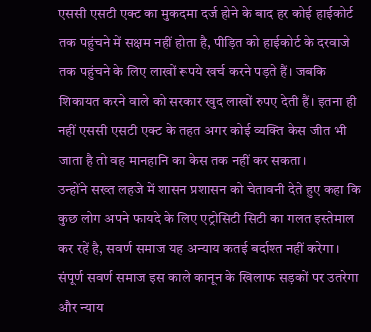एससी एसटी एक्ट का मुकदमा दर्ज होने के बाद हर कोई हाईकोर्ट तक पहुंचने में सक्षम नहीं होता है, पीड़ित को हाईकोर्ट के दरवाजे तक पहुंचने के लिए लाखों रूपये खर्च करने पड़ते हैं। जबकि शिकायत करने वाले को सरकार खुद लाखों रुपए देती हैं। इतना ही नहीं एससी एसटी एक्ट के तहत अगर कोई व्यक्ति केस जीत भी जाता है तो वह मानहानि का केस तक नहीं कर सकता।
उन्होंने सख्त लहजे में शासन प्रशासन को चेतावनी देते हुए कहा कि कुछ लोग अपने फायदे के लिए एट्रोसिटी सिटी का गलत इस्तेमाल कर रहें है, सवर्ण समाज यह अन्याय कतई बर्दाश्त नहीं करेगा। संपूर्ण सवर्ण समाज इस काले कानून के खिलाफ सड़कों पर उतरेगा और न्याय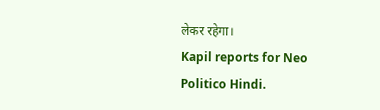लेकर रहेगा।
Kapil reports for Neo Politico Hindi.